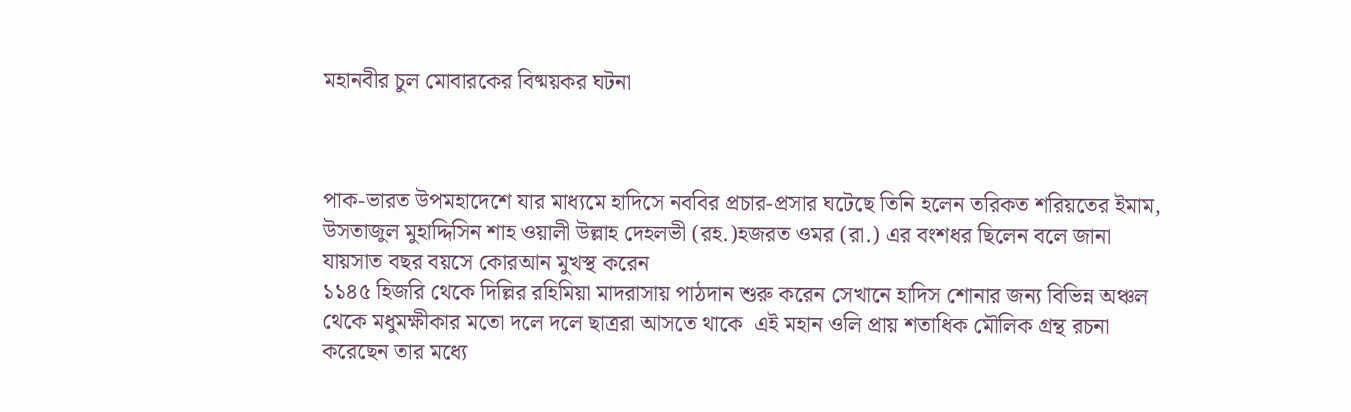মহানবীর চুল মোবারকের বিষ্ময়কর ঘটনা



পাক-ভারত উপমহাদেশে যার মাধ্যমে হাদিসে নববির প্রচার-প্রসার ঘটেছে তিনি হলেন তরিকত শরিয়তের ইমাম, উসতাজুল মুহাদ্দিসিন শাহ ওয়ালী উল্লাহ দেহলভী (রহ.)হজরত ওমর (রা.) এর বংশধর ছিলেন বলে জানা যায়সাত বছর বয়সে কোরআন মুখস্থ করেন
১১৪৫ হিজরি থেকে দিল্লির রহিমিয়া মাদরাসায় পাঠদান শুরু করেন সেখানে হাদিস শোনার জন্য বিভিন্ন অঞ্চল থেকে মধুমক্ষীকার মতো দলে দলে ছাত্ররা আসতে থাকে  এই মহান ওলি প্রায় শতাধিক মৌলিক গ্রন্থ রচনা করেছেন তার মধ্যে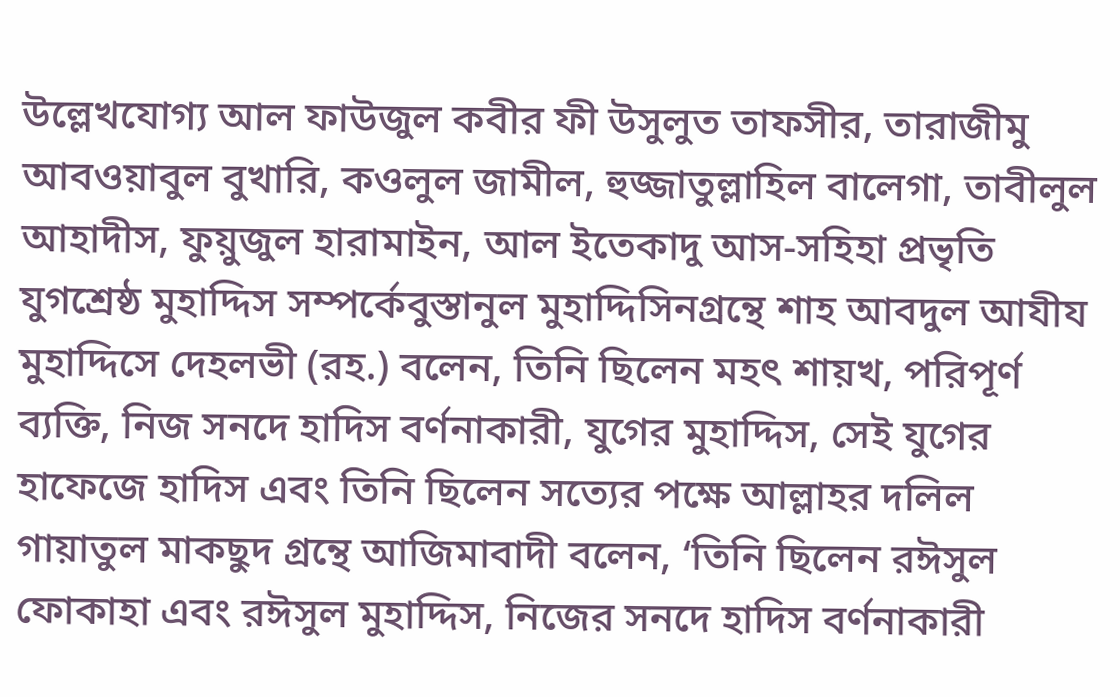উল্লেখযোগ্য আল ফাউজুল কবীর ফী উসুলুত তাফসীর, তারাজীমু আবওয়াবুল বুখারি, কওলুল জামীল, হুজ্জাতুল্লাহিল বালেগা, তাবীলুল আহাদীস, ফুয়ুজুল হারামাইন, আল ইতেকাদু আস-সহিহা প্রভৃতি
যুগশ্রেষ্ঠ মুহাদ্দিস সম্পর্কেবুস্তানুল মুহাদ্দিসিনগ্রন্থে শাহ আবদুল আযীয মুহাদ্দিসে দেহলভী (রহ.) বলেন, তিনি ছিলেন মহৎ শায়খ, পরিপূর্ণ ব্যক্তি, নিজ সনদে হাদিস বর্ণনাকারী, যুগের মুহাদ্দিস, সেই যুগের হাফেজে হাদিস এবং তিনি ছিলেন সত্যের পক্ষে আল্লাহর দলিল গায়াতুল মাকছুদ গ্রন্থে আজিমাবাদী বলেন, ‘তিনি ছিলেন রঈসুল ফোকাহা এবং রঈসুল মুহাদ্দিস, নিজের সনদে হাদিস বর্ণনাকারী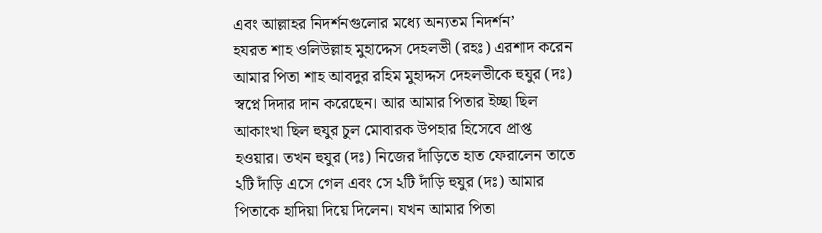এবং আল্লাহর নিদর্শনগুলোর মধ্যে অন্যতম নিদর্শন’
হযরত শাহ ওলিউল্লাহ মুহাদ্দেস দেহলভী (রহঃ) এরশাদ করেন আমার পিতা শাহ আবদুর রহিম মুহাদ্দস দেহলভীকে হুযুর (দঃ) স্বপ্নে দিদার দান করেছেন। আর আমার পিতার ইচ্ছা ছিল আকাংখা ছিল হুযুর চুল মোবারক উপহার হিসেবে প্রাপ্ত হওয়ার। তখন হুযুর (দঃ) নিজের দাঁড়িতে হাত ফেরালেন তাতে ২টি দাঁড়ি এসে গেল এবং সে ২টি দাঁড়ি হুযুর (দঃ) আমার পিতাকে হাদিয়া দিয়ে দিলেন। যখন আমার পিতা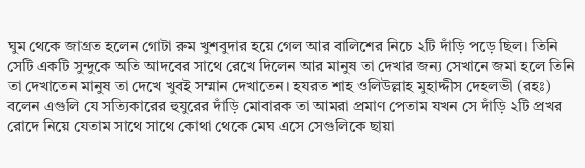ঘুম থেকে জাগ্রত হলেন গোটা রুম খুশবুদার হয়ে গেল আর বালিশের নিচে ২টি দাঁড়ি পড়ে ছিল। তিনি সেটি একটি সুন্দুকে অতি আদবের সাথে রেখে দিলেন আর মানুষ তা দেখার জন্য সেখানে জমা হলে তিনি তা দেখাতেন মানুষ তা দেখে খুবই সম্মান দেখাতেন। হযরত শাহ ওলিউল্লাহ মুহাদ্দীস দেহলভী (রহঃ) বলেন এগুলি যে সত্যিকারের হুযুরের দাঁড়ি মোবারক তা আমরা প্রমাণ পেতাম যখন সে দাঁড়ি ২টি প্রখর রোদে নিয়ে যেতাম সাথে সাথে কোথা থেকে মেঘ এসে সেগুলিকে ছায়া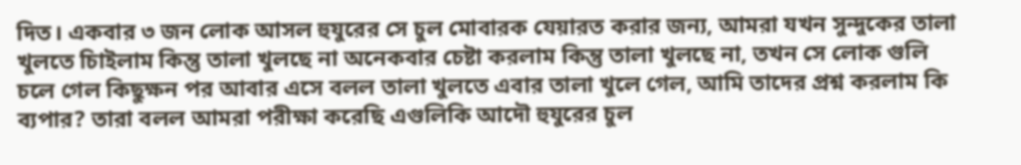দিত। একবার ৩ জন লোক আসল হুযুরের সে চুল মোবারক যেয়ারত করার জন্য, আমরা যখন সুন্দুকের তালা খুলতে চিাইলাম কিন্তু তালা খুলছে না অনেকবার চেষ্টা করলাম কিন্তু তালা খুলছে না, তখন সে লোক গুলি চলে গেল কিছুক্ষন পর আবার এসে বলল তালা খুলতে এবার তালা খুলে গেল, আমি তাদের প্রশ্ন করলাম কি ব্যপার? তারা বলল আমরা পরীক্ষা করেছি এগুলিকি আদৌ হুযুরের চুল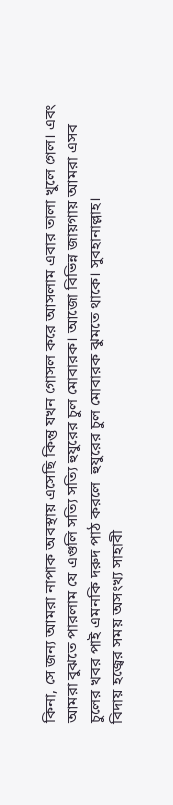কিনা, সে জন্য আমরা নাপাক অবস্থায় এসেছি কিন্তু যখন গোসল করে আসলাম এবার তালা খুলে গেল। এবং আমরা বুঝতে পারলাম যে এগুলি সত্যি সত্যি হুযুরের চুল মোবারক। আজো বিভিন্ন জায়গায় আমরা এসব চুলের খবর পাই এমনকি দরুদ পাঠ করলে  হুযুরের চুল মোবারক ঝুমতে থাকে। সুবহানাল্লাহ।
বিদায় হজ্বের সময় অসংখ্য সাহাবী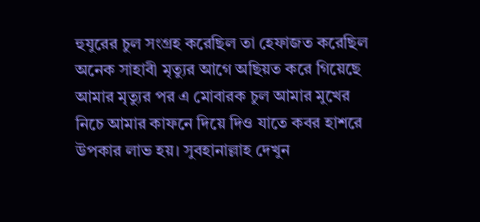হুযুরের চুল সংগ্রহ করেছিল তা হেফাজত করেছিল অনেক সাহাবী মৃত্যুর আগে অছিয়ত করে গিয়েছে আমার মৃত্যুর পর এ মোবারক চুল আমার মুখের নিচে আমার কাফনে দিয়ে দিও যাতে কবর হাশরে উপকার লাভ হয়। সুবহানাল্লাহ দেখুন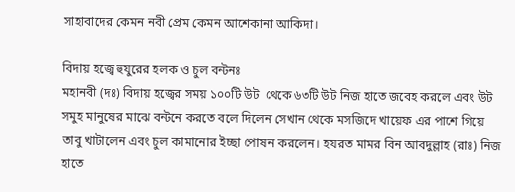সাহাবাদের কেমন নবী প্রেম কেমন আশেকানা আকিদা।

বিদায় হজ্বে হুযুরের হলক ও চুল বন্টনঃ
মহানবী (দঃ) বিদায় হজ্বের সময় ১০০টি উট  থেকে ৬৩টি উট নিজ হাতে জবেহ করলে এবং উট সমুহ মানুষের মাঝে বন্টনে করতে বলে দিলেন সেখান থেকে মসজিদে খায়েফ এর পাশে গিয়ে তাবু খাটালেন এবং চুল কামানোর ইচ্ছা পোষন করলেন। হযরত মামর বিন আবদুল্লাহ (রাঃ) নিজ হাতে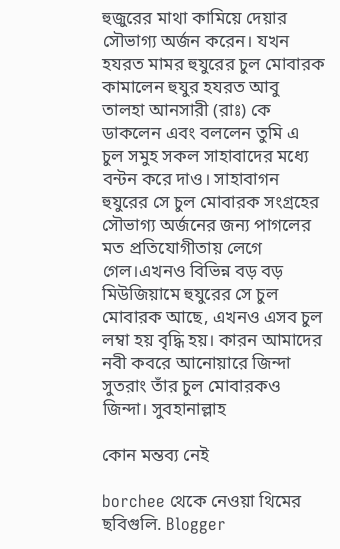হুজুরের মাথা কামিয়ে দেয়ার সৌভাগ্য অর্জন করেন। যখন হযরত মামর হুযুরের চুল মোবারক কামালেন হুযুর হযরত আবু তালহা আনসারী (রাঃ) কে ডাকলেন এবং বললেন তুমি এ চুল সমুহ সকল সাহাবাদের মধ্যে বন্টন করে দাও। সাহাবাগন হুযুরের সে চুল মোবারক সংগ্রহের সৌভাগ্য অর্জনের জন্য পাগলের মত প্রতিযোগীতায় লেগে গেল।এখনও বিভিন্ন বড় বড় মিউজিয়ামে হুযুরের সে চুল মোবারক আছে, এখনও এসব চুল লম্বা হয় বৃদ্ধি হয়। কারন আমাদের নবী কবরে আনোয়ারে জিন্দা সুতরাং তাঁর চুল মোবারকও জিন্দা। সুবহানাল্লাহ

কোন মন্তব্য নেই

borchee থেকে নেওয়া থিমের ছবিগুলি. Blogger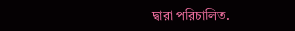দ্বারা পরিচালিত.